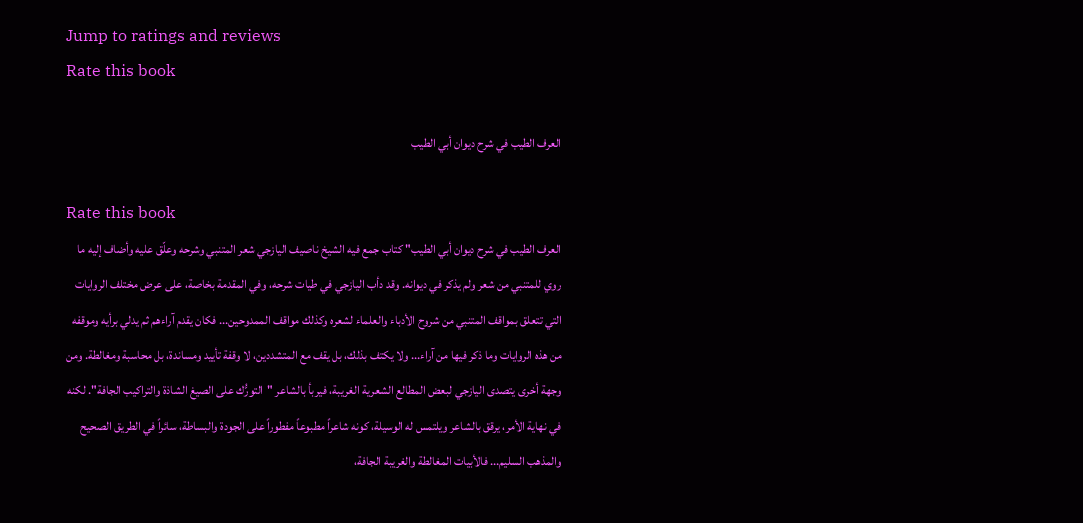Jump to ratings and reviews
Rate this book

العرف الطيب في شرح ديوان أبي الطيب

Rate this book
العرف الطيب في شرح ديوان أبي الطيب" كتاب جمع فيه الشيخ ناصيف اليازجي شعر المتنبي وشرحه وعلّق عليه وأضاف إليه ما روي للمتنبي من شعر ولم يذكر في ديوانه. وقد دأب اليازجي في طيات شرحه، وفي المقدمة بخاصة، على عرض مختلف الروايات التي تتعلق بمواقف المتنبي من شروح الأدباء والعلماء لشعره وكذلك مواقف الممدوحين... فكان يقدم آراءهم ثم يدلي برأيه وموقفه من هذه الروايات وما ذكر فيها من آراء... ولا يكتف بذلك، بل يقف مع المتشددين، لا وقفة تأييد ومساندة، بل محاسبة ومغالطة. ومن وجهة أخرى يتصدى اليازجي لبعض المطالع الشعرية الغريبة، فيربأ بالشاعر "التورُّك على الصيغ الشاذة والتراكيب الجافة". لكنه في نهاية الأمر، يرقق بالشاعر ويلتمس له الوسيلة، كونه شاعراً مطبوعاً مفطوراً على الجودة والبساطة، سائراً في الطريق الصحيح والمذهب السليم... فالأبيات المغالطة والغريبة الجافة،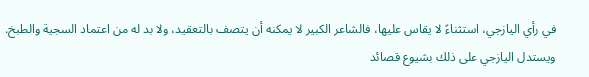في رأي اليازجي، استثناءً لا يقاس عليها، فالشاعر الكبير لا يمكنه أن يتصف بالتعقيد، ولا بد له من اعتماد السجية والطبخ. ويستدل اليازجي على ذلك بشيوع قصائد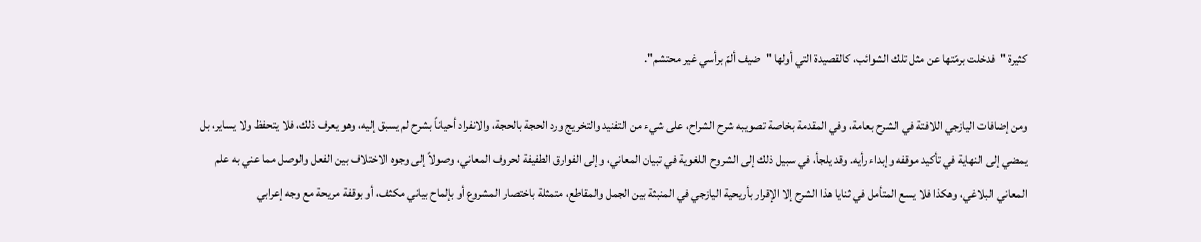كثيرة "فدخلت برمّتها عن مثل تلك الشوائب، كالقصيدة التي أولها "ضيف ألمّ برأسي غير محتشم".

ومن إضافات اليازجي اللافتة في الشرح بعامة، وفي المقدمة بخاصة تصويبه شرح الشراح، على شيء من التفنيد والتخريج ورد الحجة بالحجة، والانفراد أحياناً بشرح لم يسبق إليه، وهو يعرف ذلك، فلا يتحفظ ولا يساير، بل يمضي إلى النهاية في تأكيد موقفه وإبداء رأيه. وقد يلجأ، في سبيل ذلك إلى الشروح اللغوية في تبيان المعاني، وإلى الفوارق الطفيفة لحروف المعاني، وصولاً إلى وجوه الاختلاف بين الفعل والوصل مما عني به علم المعاني البلاغي، وهكذا فلا يسع المتأمل في ثنايا هذا الشرح إلا الإقرار بأريحية اليازجي في المنبثة بين الجمل والمقاطع، متمثلة باختصار المشروع أو بإلماح بياني مكثف، أو بوقفة مريحة مع وجه إعرابي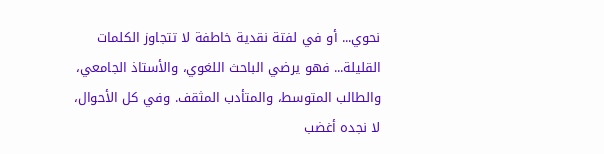نحوي... أو في لفتة نقدية خاطفة لا تتجاوز الكلمات القليلة... فهو يرضي الباحث اللغوي، والأستاذ الجامعي، والطالب المتوسط، والمتأدب المثقف. وفي كل الأحوال، لا نجده أغضب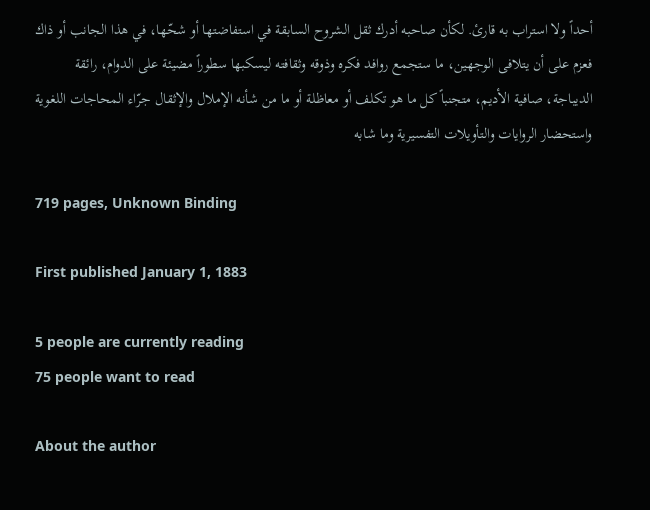أحداً ولا استراب به قارئ. لكأن صاحبه أدرك ثقل الشروح السابقة في استفاضتها أو شحّها، في هذا الجانب أو ذاك فعزم على أن يتلافى الوجهين، ما ستجمع روافد فكره وذوقه وثقافته ليسكبها سطوراً مضيئة على الدوام، رائقة الديباجة، صافية الأديم، متجنباً كل ما هو تكلف أو معاظلة أو ما من شأنه الإملال والإثقال جرّاء المحاجات اللغوية واستحضار الروايات والتأويلات التفسيرية وما شابه

719 pages, Unknown Binding

First published January 1, 1883

5 people are currently reading
75 people want to read

About the author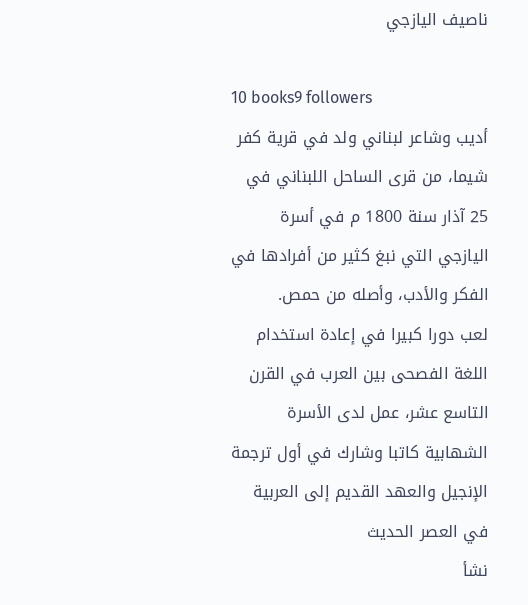ناصيف اليازجي

10 books9 followers
أديب وشاعر لبناني ولد في قرية كفر شيما، من قرى الساحل اللبناني في 25 آذار سنة 1800 م في أسرة اليازجي التي نبغ كثير من أفرادها في الفكر والأدب، وأصله من حمص.
لعب دورا كبيرا في إعادة استخدام اللغة الفصحى بين العرب في القرن التاسع عشر، عمل لدى الأسرة الشهابية كاتبا وشارك في أول ترجمة الإنجيل والعهد القديم إلى العربية في العصر الحديث
نشأ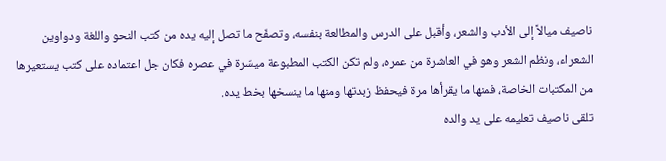ناصيف ميالاً إلى الأدب والشعر، وأقبل على الدرس والمطالعة بنفسه، وتصفّح ما تصل إليه يده من كتب النحو واللغة ودواوين الشعراء، ونظم الشعر وهو في العاشرة من عمره، ولم تكن الكتب المطبوعة ميسّرة في عصره فكان جل اعتماده على كتب يستعيرها من المكتبات الخاصة، فمنها ما يقرأها مرة فيحفظ زبدتها ومنها ما ينسخها بخط يده.
تلقى ناصيف تعليمه على يد والده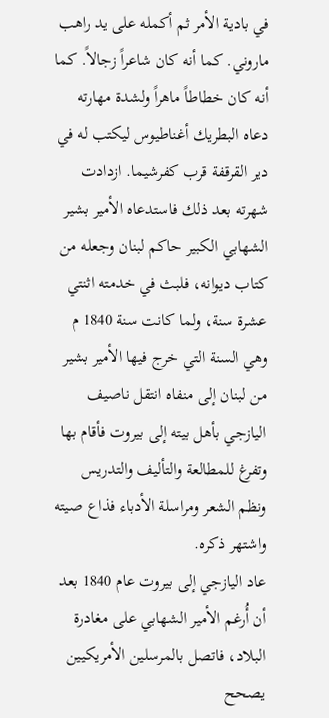في بادية الأمر ثم أكمله على يد راهب ماروني. كما أنه كان شاعراً زجالاً. كما أنه كان خطاطاً ماهراً ولشدة مهارته دعاه البطريك أغناطيوس ليكتب له في دير القرقفة قرب كفرشيما. ازدادت شهرته بعد ذلك فاستدعاه الأمير بشير الشهابي الكبير حاكم لبنان وجعله من كتاب ديوانه، فلبث في خدمته اثنتي عشرة سنة، ولما كانت سنة 1840 م وهي السنة التي خرج فيها الأمير بشير من لبنان إلى منفاه انتقل ناصيف اليازجي بأهل بيته إلى بيروت فأقام بها وتفرغ للمطالعة والتأليف والتدريس ونظم الشعر ومراسلة الأدباء فذاع صيته واشتهر ذكره.
عاد اليازجي إلى بيروت عام 1840 بعد أن أُرغم الأمير الشهابي على مغادرة البلاد، فاتصل بالمرسلين الأمريكيين يصحح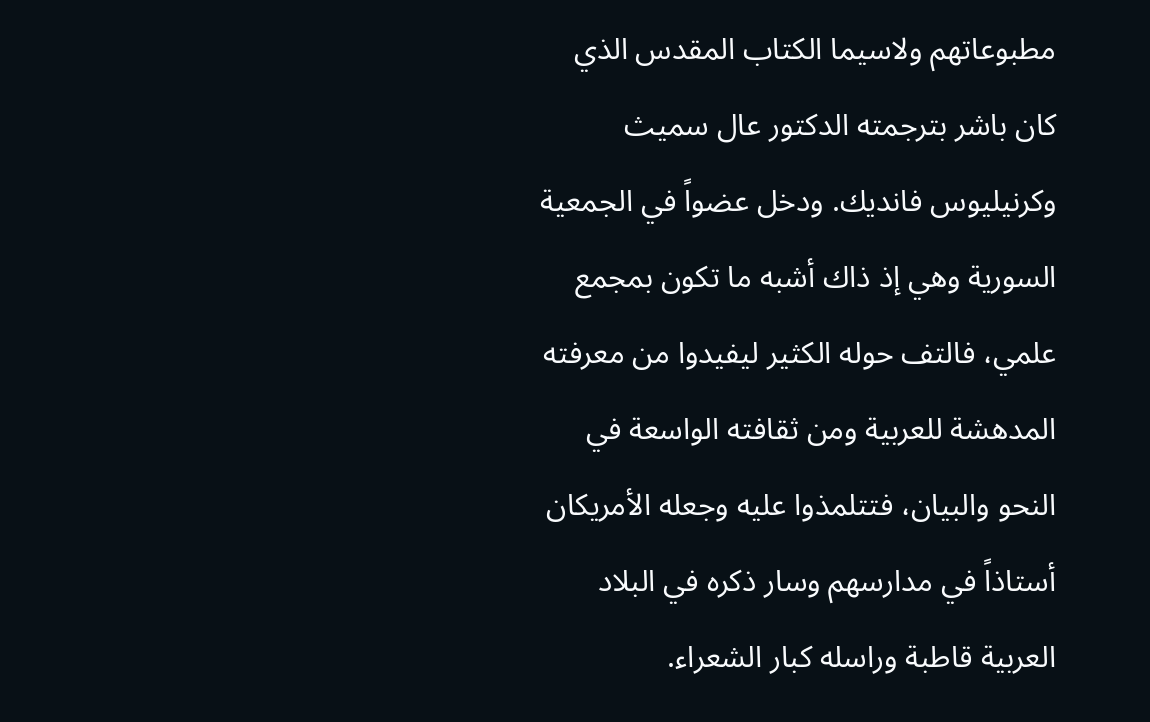مطبوعاتهم ولاسيما الكتاب المقدس الذي كان باشر بترجمته الدكتور عال سميث وكرنيليوس فانديك. ودخل عضواً في الجمعية السورية وهي إذ ذاك أشبه ما تكون بمجمع علمي، فالتف حوله الكثير ليفيدوا من معرفته المدهشة للعربية ومن ثقافته الواسعة في النحو والبيان، فتتلمذوا عليه وجعله الأمريكان أستاذاً في مدارسهم وسار ذكره في البلاد العربية قاطبة وراسله كبار الشعراء.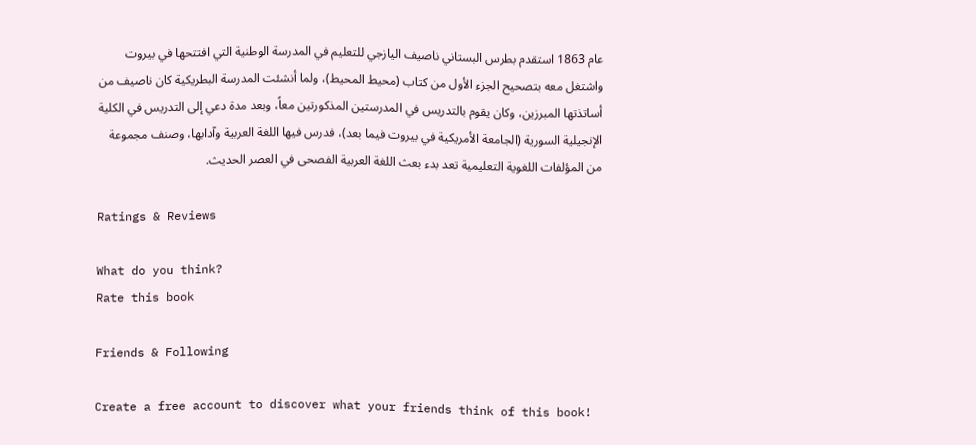عام 1863 استقدم بطرس البستاني ناصيف اليازجي للتعليم في المدرسة الوطنية التي افتتحها في بيروت واشتغل معه بتصحيح الجزء الأول من كتاب (محيط المحيط)، ولما أنشئت المدرسة البطريكية كان ناصيف من أساتذتها المبرزين، وكان يقوم بالتدريس في المدرستين المذكورتين معاً، وبعد مدة دعي إلى التدريس في الكلية الإنجيلية السورية (الجامعة الأمريكية في بيروت فيما بعد)، فدرس فيها اللغة العربية وآدابها، وصنف مجموعة من المؤلفات اللغوية التعليمية تعد بدء بعث اللغة العربية الفصحى في العصر الحديث.

Ratings & Reviews

What do you think?
Rate this book

Friends & Following

Create a free account to discover what your friends think of this book!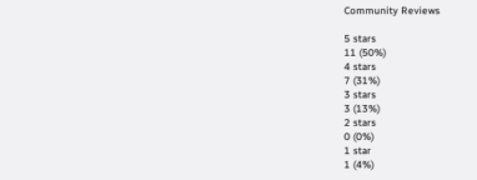Community Reviews

5 stars
11 (50%)
4 stars
7 (31%)
3 stars
3 (13%)
2 stars
0 (0%)
1 star
1 (4%)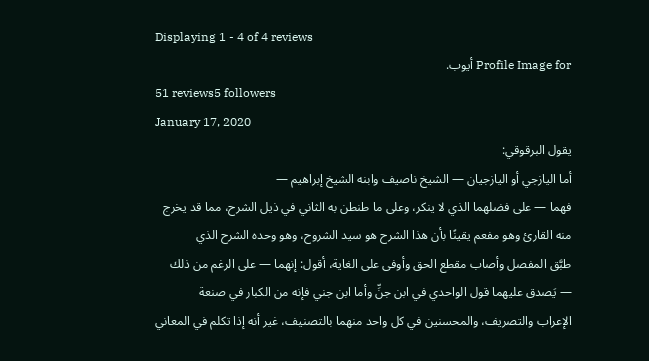Displaying 1 - 4 of 4 reviews
Profile Image for أيوب.
51 reviews5 followers
January 17, 2020
يقول البرقوقي:
أما اليازجي أو اليازجيان — الشيخ ناصيف وابنه الشيخ إبراهيم —
فهما — على فضلهما الذي لا ينكر، وعلى ما طنطن به الثاني في ذيل الشرح، مما قد يخرج
منه القارئ وهو مفعم يقينًا بأن هذا الشرح هو سيد الشروح، وهو وحده الشرح الذي
طبَّق المفصل وأصاب مقطع الحق وأوفى على الغاية، أقول: إنهما — على الرغم من ذلك
— يَصدق عليهما قول الواحدي في ابن جنِّ وأما ابن جني فإنه من الكبار في صنعة
الإعراب والتصريف، والمحسنين في كل واحد منهما بالتصنيف، غير أنه إذا تكلم في المعاني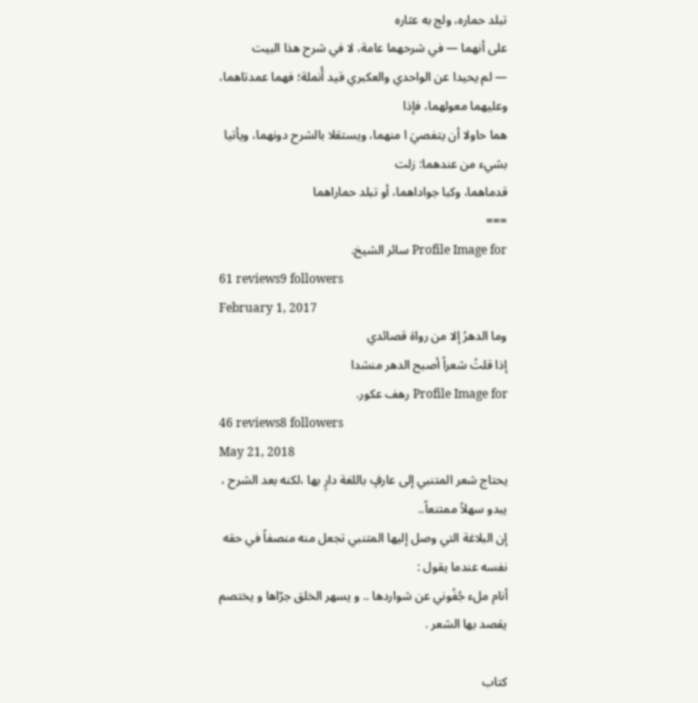تبلد حماره، ولج به عثاره
على أنهما — في شرحهما عامة، لا في شرح هذا البيت
— لم يحيدا عن الواحدي والعكبري قيد أُنملة؛ فهما عمدتاهما، وعليهما معولهما، فإذا
هما حاولا أن يتفصيَ ا منهما، ويستقلا بالشرح دونهما، ويأتيا بشيء من عندهما: زلت
قدماهما، وكبا جواداهما، أو تبلد حماراهما
===
Profile Image for سائر الشيخ.
61 reviews9 followers
February 1, 2017
وما الدهرُ إلا من رواة قصائدي
إذا قلتُ شعراً أصبح الدهر منشدا
Profile Image for رهف عكور.
46 reviews8 followers
May 21, 2018
يحتاج شعر المتنبي إلى عارفٍ باللغة دارٍ بها ،لكنه بعد الشرح ، يبدو سهلاً ممتنعاً..
إن البلاغة التي وصل إليها المتنبي تجعل منه منصفاً في حقه نفسه عندما يقول :
أنام ملء جُفُوني عن شواردها .. و يسهر الخلق جرّاها و يختصم
يقصد بها الشعر .

كتاب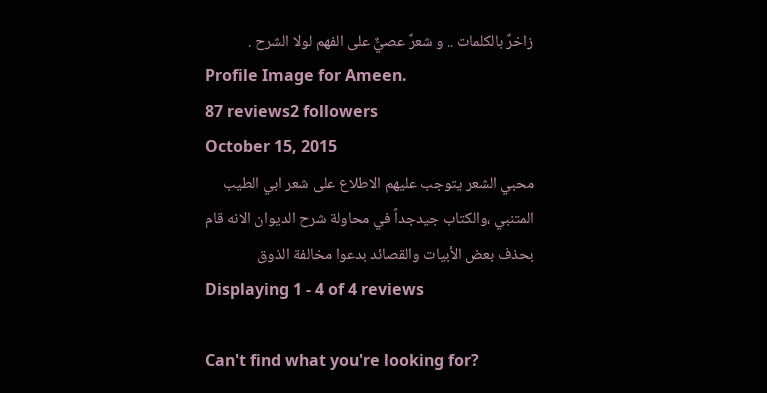زاخرٌ بالكلمات .. و شعرٌ عصيٌّ على الفهم لولا الشرح .
Profile Image for Ameen.
87 reviews2 followers
October 15, 2015
محبي الشعر يتوجب عليهم الاطلاع على شعر ابي الطيب المتنبي ،والكتاب جيدجداً في محاولة شرح الديوان الانه قام بحذف بعض الأبيات والقصائد بدعوا مخالفة الذوق
Displaying 1 - 4 of 4 reviews

Can't find what you're looking for?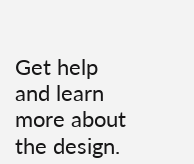Get help and learn more about the design.